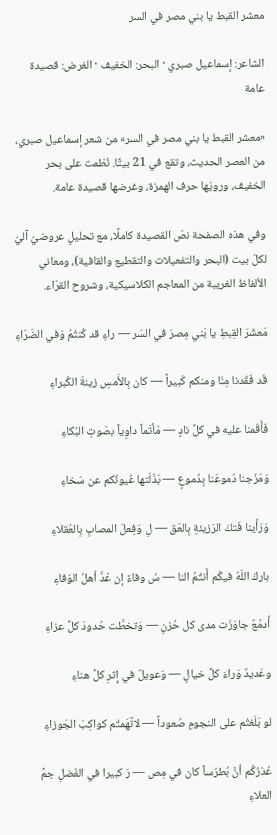معشر القبط يا بني مصر في السر

الشاعر: إسماعيل صبري · البحر: الخفيف · الغرض: قصيدة عامة

«معشر القبط يا بني مصر في السر» من شعر إسماعيل صبري، من العصر الحديث، وتقع في 21 بيتًا. نُظمت على بحر الخفيف، ورويّها حرف الهمزة، وغرضها قصيدة عامة.

وفي هذه الصفحة نصّ القصيدة كاملًا، مع تحليلٍ عروضيّ آليّ لكلّ بيت (البحر والتفعيلات والتقطيع والقافية)، ومعاني الألفاظ الغريبة من المعاجم الكلاسيكية، وشروح القرّاء.

مَعشَرَ القِبطِ يا بَني مِصرَ في السَر — راءِ قد كُنتُمُ وَفي الضَرّاءِ

قَد فَقَدنا مِنّا ومنكم كَبيراً — كان بِالأَمسِ زينةَ الكُبراءِ

فَأَقَمنا عليه في كلِّ نادٍ — مَأتَماً داوِياً بصَوتِ البُكاءِ

وَمَزَجنا دُموعَنا بِدُموعٍ — بَذَلَتها عُيونُكم عن سَخاءِ

وَرَأَينا فَتكَ الرَزيئةِ بِالعَق — لِ وَفِعلَ المصابِ بِالعُقلاءِ

باركَ اللَهُ فيكُم أَنتُمُ النا — سُ وفاءً إن عُدَّ أهلُ الوَفاءِ

أَدمُعٌ جاوَزَت مدى كل حُزنٍ — وَتخطَّت حُدودَ كلِّ عزاءِ

وعَديدٌ وَراءَ كلِّ خيالٍ — وَعويلٌ في إِثرِ كلِّ هناءِ

لو بَلَغتُم على النجومِ صُعوداً — لاتَّهَمتُم كواكِبَ الجَوزاءِ

عُذرُكُم أنَّ بُطرُساً كان في مِص — رَ كبيرا في الفَضلِ جمَّ العلاءِ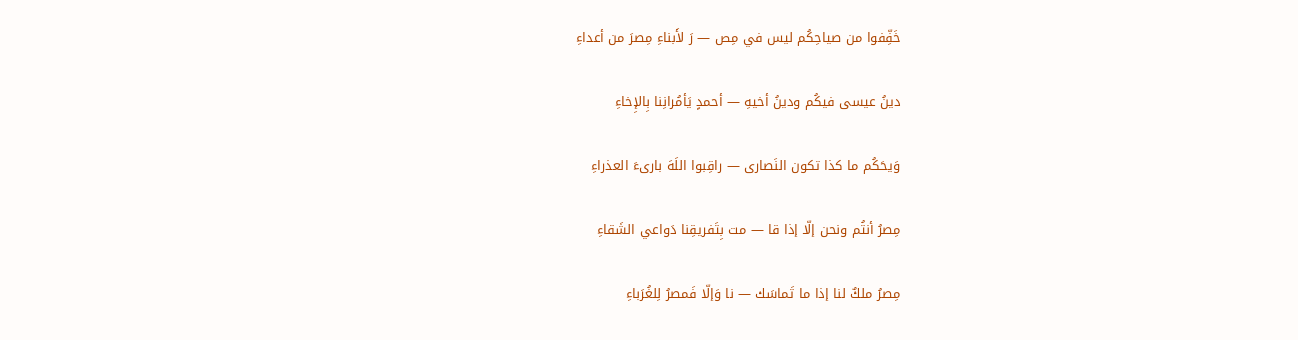خَفِّفوا من صياحِكُم ليس في مِص — رَ لأَبناءِ مِصرَ من أعداءِ

دينُ عيسى فيكُم ودينُ أخيهِ — أحمدٍ يَأمُرانِنا بِالإِخاءِ

وَيحَكُم ما كذا تكون النَصارى — راقِبوا اللَهَ بارىءَ العذراءِ

مِصرُ أنتُم ونحن إلّا إذا قا — مت بِتَفريقِنا دَواعي الشَقاءِ

مِصرُ ملكٌ لنا إذا ما تَماسَك — نا وَإلّا فَمصرُ لِلغُرَباءِ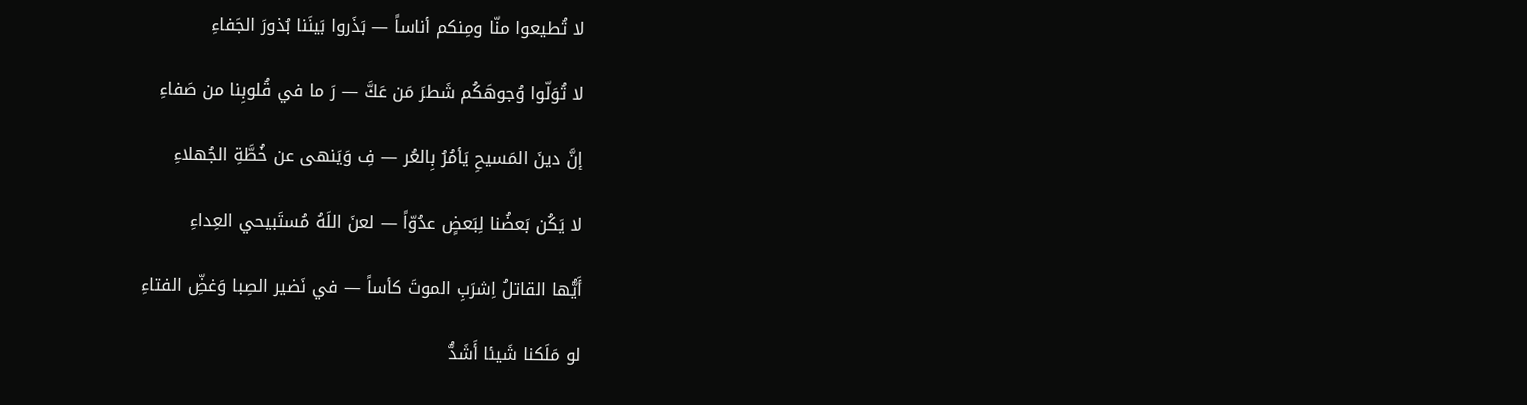لا تُطيعوا منّا ومِنكم أناساً — بَذَروا بَينَنا بُذورَ الجَفاءِ

لا تُوَلّوا وُجوهَكُم شَطرَ مَن عَكَّ — رَ ما في قُلوبِنا من صَفاءِ

إنَّ دينَ المَسيحِ يَأمُرُ بِالعُر — فِ وَيَنهى عن خُطَّةِ الجُهلاءِ

لا يَكُن بَعضُنا لِبَعضٍ عدُوّاً — لعنَ اللَهُ مُستَبيحي العِداءِ

أَيُّها القاتلُ اِشرَبِ الموتَ كأساً — في نَضير الصِبا وَغضِّ الفتاءِ

لو مَلَكنا شَيئا أَشَدُّ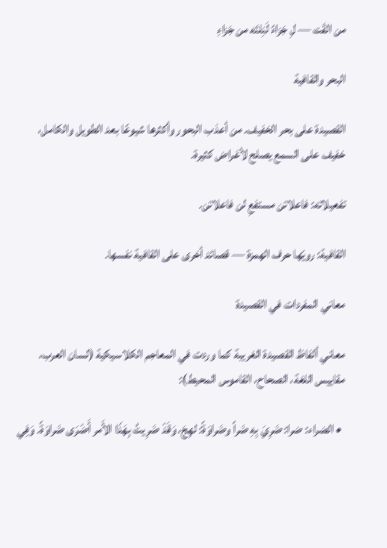من القَت — لِ جَزاءً لَنِلتَه من جَزاءِ

البحر والقافية

القصيدة على بحر الخفيف. من أعذب البحور وأكثرها شيوعًا بعد الطويل والكامل، خفيف على السمع يصلح لأغراض كثيرة.

تفعيلاته: فاعلاتن مستفعِ لن فاعلاتن.

القافية: رويّها حرف الهمزة — قصائد أخرى على القافية نفسها.

معاني المفردات في القصيدة

معاني ألفاظ القصيدة الغريبة كما وردت في المعاجم الكلاسيكية (لسان العرب، مقاييس اللغة، الصحاح، القاموس المحيط):

  • الضراء: ضرا: ضَرِيَ بِهِ ضَراً وضَراوَةً: لهِجَ، وَقَدْ ضَرِيتُ بِهَذَا الأَمر أَضْرَى ضَراوَةً. وَفِي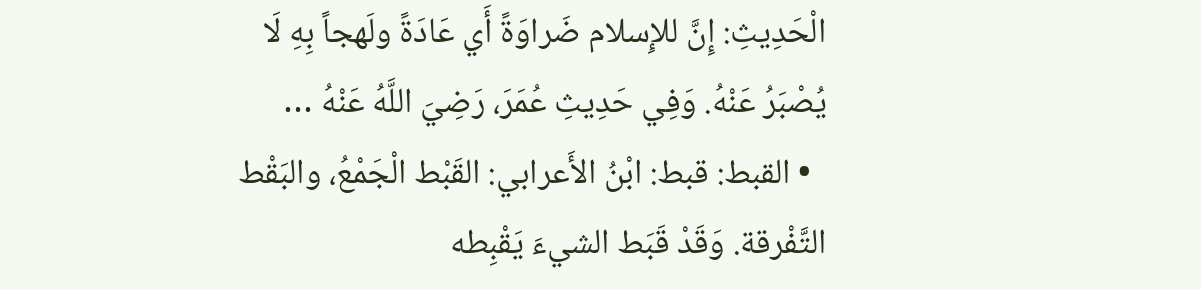الْحَدِيثِ: إِنَّ للإِسلام ضَراوَةً أَي عَادَةً ولَهجاً بِهِ لَا يُصْبَرُ عَنْهُ. وَفِي حَدِيثِ عُمَرَ، رَضِيَ اللَّهُ عَنْهُ …
  • القبط: قبط: ابْنُ الأَعرابي: القَبْط الْجَمْعُ، والبَقْط التَّفْرقة. وَقَدْ قَبَط الشيءَ يَقْبِطه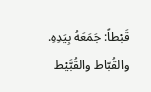قَبْطاً: جَمَعَهُ بِيَدِهِ. والقُبّاط والقُبَّيْط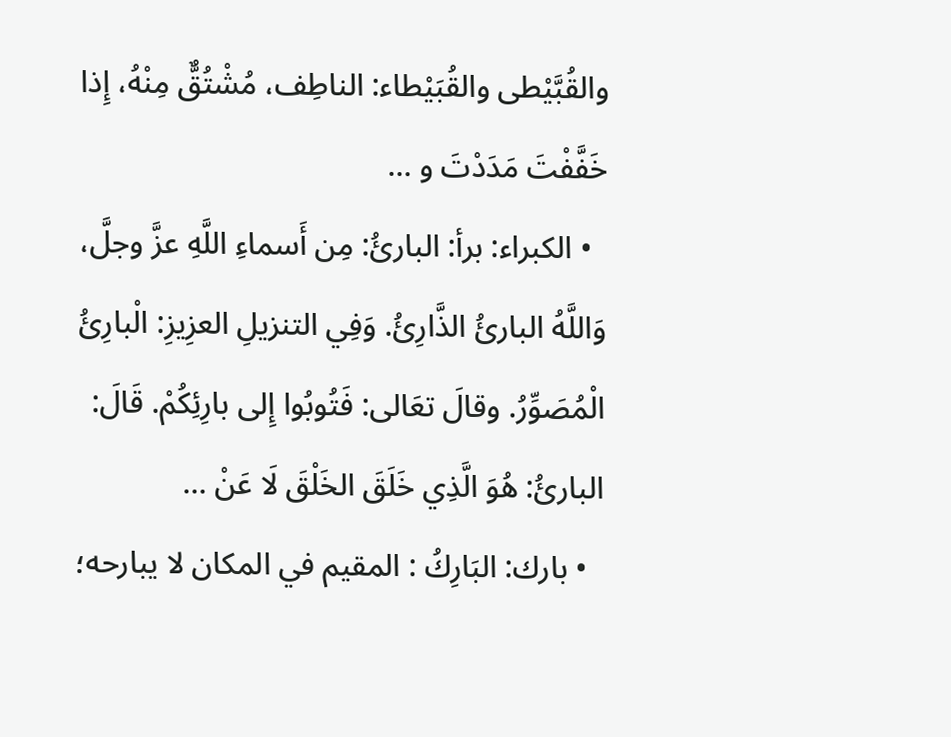والقُبَّيْطى والقُبَيْطاء: الناطِف، مُشْتُقٌّ مِنْهُ، إِذا خَفَّفْتَ مَدَدْتَ و …
  • الكبراء: برأ: البارئُ: مِن أَسماءِ اللَّهِ عزَّ وجلَّ، وَاللَّهُ البارئُ الذَّارِئُ. وَفِي التنزيلِ العزِيزِ: الْبارِئُ الْمُصَوِّرُ. وقالَ تعَالى: فَتُوبُوا إِلى بارِئِكُمْ. قَالَ: البارئُ: هُوَ الَّذِي خَلَقَ الخَلْقَ لَا عَنْ …
  • بارك: البَارِكُ : المقيم في المكان لا يبارحه؛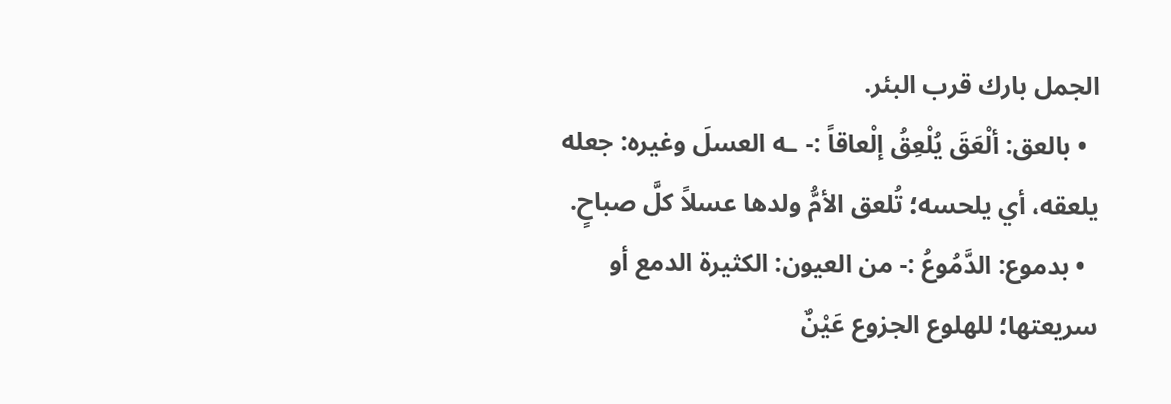الجمل بارك قرب البئر.
  • بالعق: ألْعَقَ يُلْعِقُ إلْعاقاً :- ـه العسلَ وغيره: جعله يلعقه، أي يلحسه؛ تُلعق الأمُّ ولدها عسلاً كلَّ صباحٍ.
  • بدموع: الدَّمُوعُ :- من العيون: الكثيرة الدمع أو سريعتها؛ للهلوع الجزوع عَيْنٌ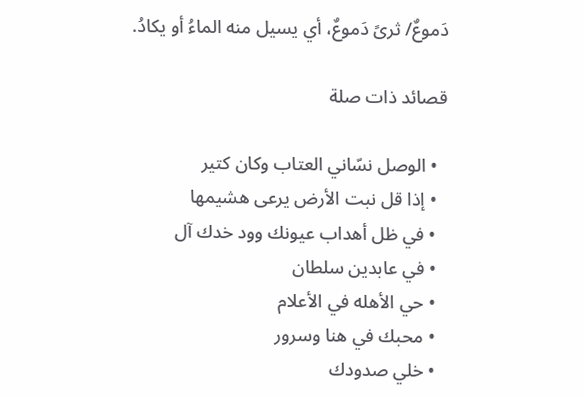دَموعٌ/ ثرىً دَموعٌ، أي يسيل منه الماءُ أو يكادُ.

قصائد ذات صلة

  • الوصل نسّاني العتاب وكان كتير
  • إذا قل نبت الأرض يرعى هشيمها
  • في ظل أهداب عيونك وود خدك آل
  • في عابدين سلطان
  • حي الأهله في الأعلام
  • محبك في هنا وسرور
  • خلي صدودك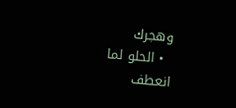وهجرك
  • الحلو لما انعطف